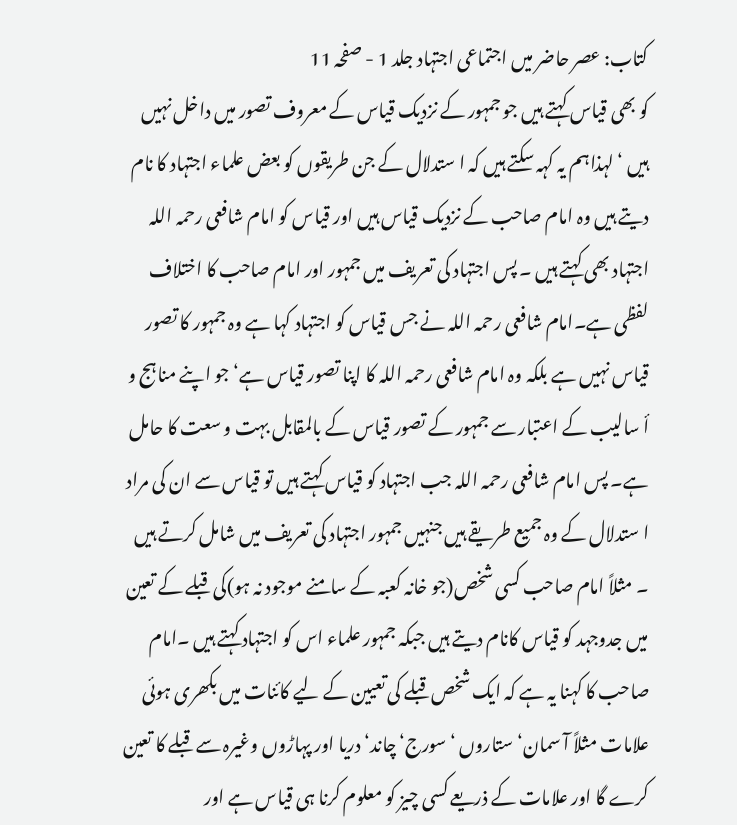کتاب: عصر حاضر میں اجتماعی اجتہاد جلد 1 - صفحہ 11
کو بھی قیاس کہتے ہیں جو جمہور کے نزدیک قیاس کے معروف تصور میں داخل نہیں ہیں ‘ لہذاہم یہ کہہ سکتے ہیں کہ ا ستدلال کے جن طریقوں کو بعض علماء اجتہاد کا نام دیتے ہیں وہ امام صاحب کے نزدیک قیاس ہیں اور قیاس کو امام شافعی رحمہ اللہ اجتہاد بھی کہتے ہیں ۔ پس اجتہاد کی تعریف میں جمہور اور امام صاحب کا اختلاف لفظی ہے۔امام شافعی رحمہ اللہ نے جس قیاس کو اجتہاد کہا ہے وہ جمہور کا تصور قیاس نہیں ہے بلکہ وہ امام شافعی رحمہ اللہ کا اپنا تصور قیاس ہے‘ جو اپنے مناہج و أ سالیب کے اعتبار سے جمہور کے تصور قیاس کے بالمقابل بہت و سعت کا حامل ہے۔ پس امام شافعی رحمہ اللہ جب اجتہاد کو قیاس کہتے ہیں تو قیاس سے ان کی مراد ا ستدلال کے وہ جمیع طریقے ہیں جنہیں جمہور اجتہاد کی تعریف میں شامل کرتے ہیں ۔ مثلاً امام صاحب کسی شخص(جو خانہ کعبہ کے سامنے موجود نہ ہو)کی قبلے کے تعین میں جدوجہد کو قیاس کانام دیتے ہیں جبکہ جمہور علماء اس کو اجتہاد کہتے ہیں ۔امام صاحب کا کہنا یہ ہے کہ ایک شخص قبلے کی تعیین کے لیے کائنات میں بکھری ہوئی علامات مثلاً آ سمان‘ ستاروں ‘ سورج‘ چاند‘ دریا اور پہاڑوں وغیرہ سے قبلے کا تعین کرے گا اور علامات کے ذریعے کسی چیز کو معلوم کرنا ہی قیاس ہے اور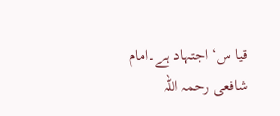قیا س‘ اجتہاد ہے۔امام شافعی رحمہ اللہ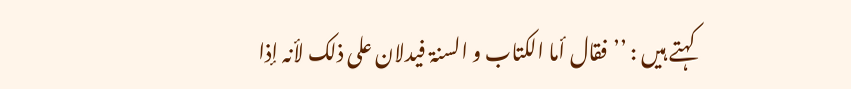کہتے ہیں : ’’فقال أما الکتاب و السنۃ فیدلان علی ذلک لأنہ إذا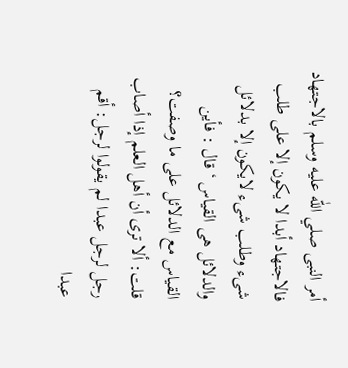أمر النبی صلي اللّٰه عليه وسلم بالاجتھاد فالاجتھاد أبدا لا یکون إلا علی طلب شیء وطلب شیء لایکون إلا بدلائل والدلائل ھی القیاس ‘ قال : فأین القیاس مع الدلائل علی ما وصفت؟ قلت: ألا تری أن أھل العلم إذا أصاب رجل لرجل عبدا لم یقولوا لرجل: أقم عبدا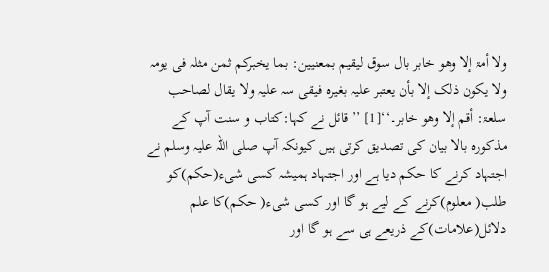ولا أمۃ إلا وھو خابر بال سوق لیقیم بمعنیین: بما یخبرکم ثمن مثلہ فی یومہ ولا یکون ذلک إلا بأن یعتبر علیہ بغیرہ فیقی سہ علیہ ولا یقال لصاحب سلعۃ: أقم إلا وھو خابر۔‘‘[1] ’’قائل نے کہا:کتاب و سنت آپ کے مذکورہ بالا بیان کی تصدیق کرتی ہیں کیونکہ آپ صلی اللہ علیہ وسلم نے اجتہاد کرنے کا حکم دیا ہے اور اجتہاد ہمیشہ کسی شیء(حکم)کو طلب( معلوم)کرنے کے لیے ہو گا اور کسی شیء( حکم)کا علم دلائل(علامات)کے ذریعے ہی سے ہو گا اور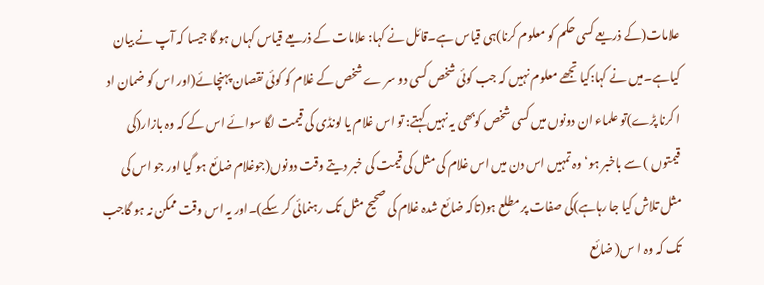علامات(کے ذریعے کسی حکم کو معلوم کرنا)ہی قیاس ہے۔قائل نے کہا: علامات کے ذریعے قیاس کہاں ہو گا جیسا کہ آپ نے بیان کیاہے۔میں نے کہا:کیا تجھے معلوم نہیں کہ جب کوئی شخص کسی دو سر ے شخص کے غلام کو کوئی نقصان پہنچائے(اور اس کو ضمان اد ا کرنا پڑے)تو علماء ان دونوں میں کسی شخص کوبھی یہ نہیں کہتے: تو اس غلام یا لونڈی کی قیمت لگا سوائے اس کے کہ وہ بازار(کی قیمتوں ) سے باخبر ہو‘ وہ تمہیں اس دن میں اس غلام کی مثل کی قیمت کی خبر دیتے وقت دونوں(جوغلام ضائع ہو گیا اور جو اس کی مثل تلاش کیا جا رہاہے)کی صفات پر مطلع ہو(تاکہ ضائع شدہ غلام کی صحیح مثل تک رہنمائی کر سکے)۔اور یہ اس وقت ممکن نہ ہو گاجب تک کہ وہ ا س( ضائع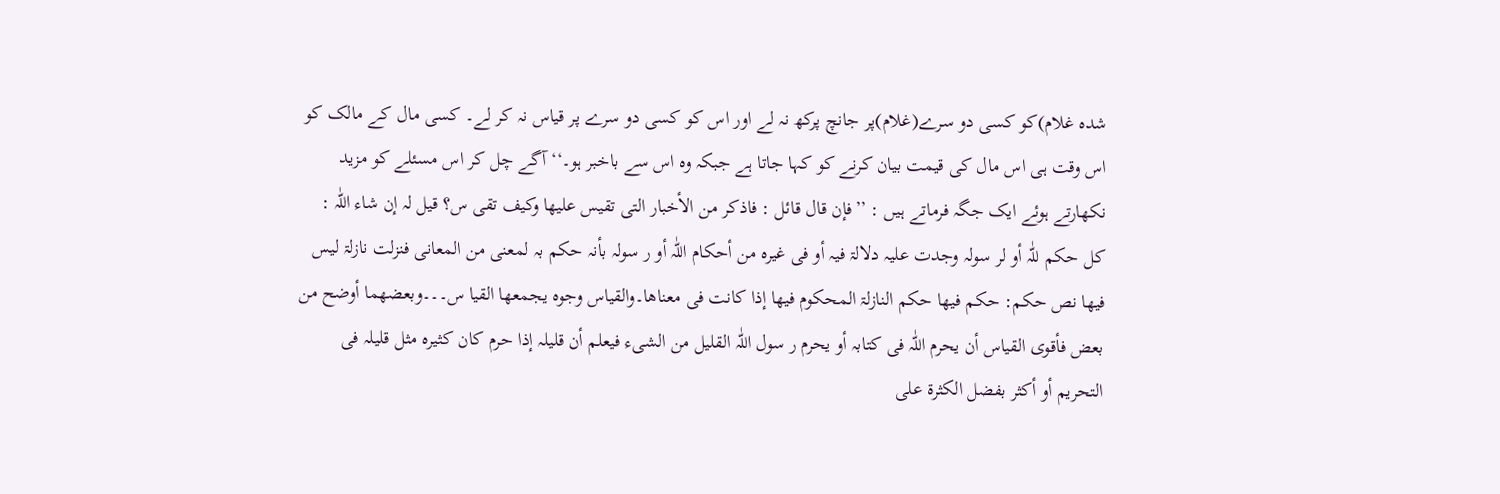شدہ غلام)کو کسی دو سرے(غلام)پر جانچ پرکھ نہ لے اور اس کو کسی دو سرے پر قیاس نہ کر لے۔ کسی مال کے مالک کو اس وقت ہی اس مال کی قیمت بیان کرنے کو کہا جاتا ہے جبکہ وہ اس سے باخبر ہو۔‘‘ آگے چل کر اس مسئلے کو مزید نکھارتے ہوئے ایک جگہ فرماتے ہیں : ’’فإن قال قائل : فاذکر من الأخبار التی تقیس علیھا وکیف تقی س؟ قیل لہ إن شاء اللّٰہ : کل حکم للّٰہ أو لر سولہ وجدت علیہ دلالۃ فیہ أو فی غیرہ من أحکام اللّٰہ أو ر سولہ بأنہ حکم بہ لمعنی من المعانی فنزلت نازلۃ لیس فیھا نص حکم: حکم فیھا حکم النازلۃ المحکوم فیھا إذا کانت فی معناھا۔والقیاس وجوہ یجمعھا القیا س۔۔۔وبعضھما أوضح من بعض فأقوی القیاس أن یحرم اللّٰہ فی کتابہ أو یحرم ر سول اللّٰہ القلیل من الشیء فیعلم أن قلیلہ إذا حرم کان کثیرہ مثل قلیلہ فی التحریم أو أکثر بفضل الکثرۃ علی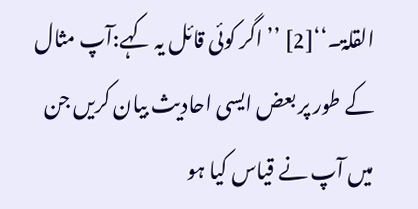القلۃ۔‘‘[2] ’’ اگر کوئی قائل یہ کہے:آپ مثال کے طور پر بعض ایسی احادیث بیان کریں جن میں آپ نے قیاس کیا ہو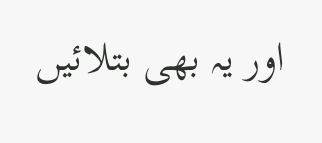اور یہ بھی بتلائیں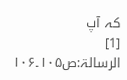کہ آپ
[1] الرسالۃ:ص۱۰۵۔۱۰۶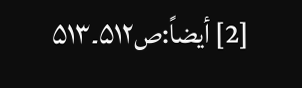[2] أیضاً:ص۵۱۲۔۵۱۳